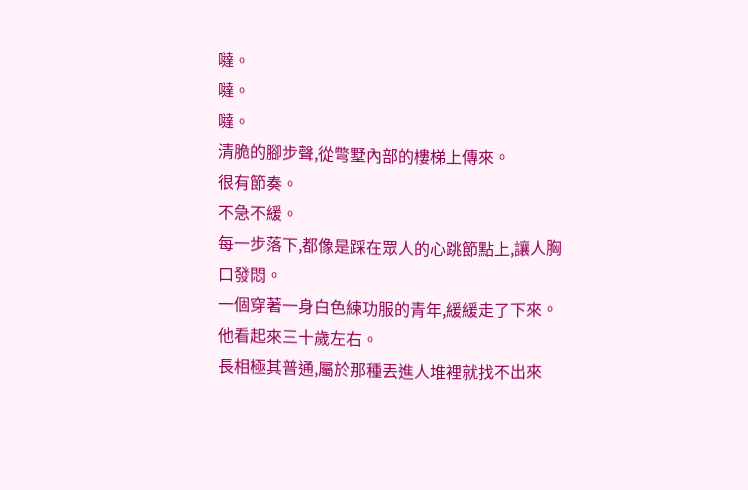噠。
噠。
噠。
清脆的腳步聲,從彆墅內部的樓梯上傳來。
很有節奏。
不急不緩。
每一步落下,都像是踩在眾人的心跳節點上,讓人胸口發悶。
一個穿著一身白色練功服的青年,緩緩走了下來。
他看起來三十歲左右。
長相極其普通,屬於那種丟進人堆裡就找不出來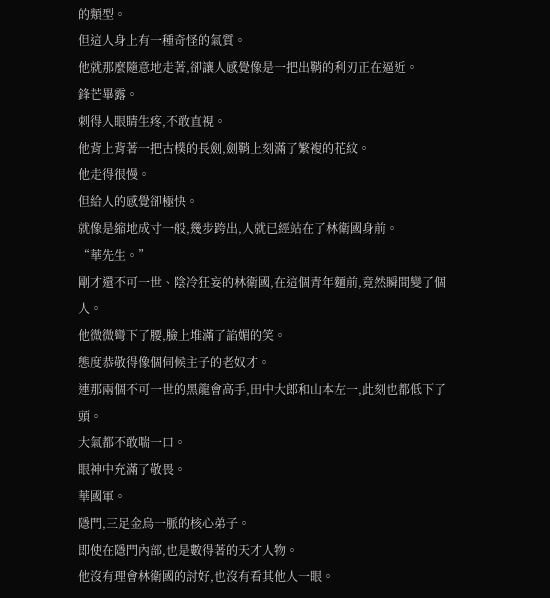的類型。
但這人身上有一種奇怪的氣質。
他就那麼隨意地走著,卻讓人感覺像是一把出鞘的利刃正在逼近。
鋒芒畢露。
刺得人眼睛生疼,不敢直視。
他背上背著一把古樸的長劍,劍鞘上刻滿了繁複的花紋。
他走得很慢。
但給人的感覺卻極快。
就像是縮地成寸一般,幾步跨出,人就已經站在了林衛國身前。
“華先生。”
剛才還不可一世、陰冷狂妄的林衛國,在這個青年麵前,竟然瞬間變了個人。
他微微彎下了腰,臉上堆滿了諂媚的笑。
態度恭敬得像個伺候主子的老奴才。
連那兩個不可一世的黑龍會高手,田中大郎和山本左一,此刻也都低下了頭。
大氣都不敢喘一口。
眼神中充滿了敬畏。
華國軍。
隱門,三足金烏一脈的核心弟子。
即使在隱門內部,也是數得著的天才人物。
他沒有理會林衛國的討好,也沒有看其他人一眼。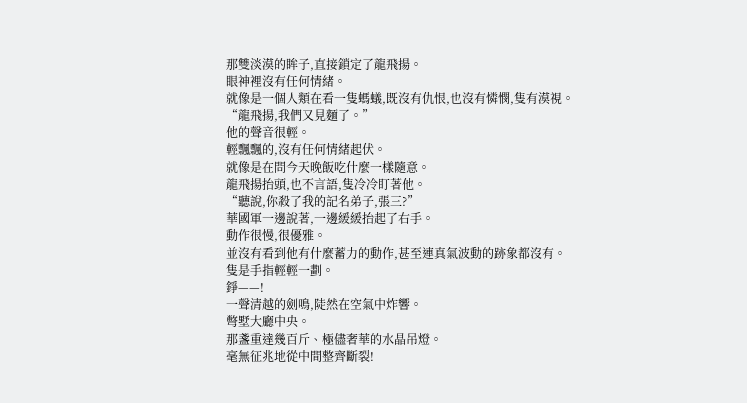那雙淡漠的眸子,直接鎖定了龍飛揚。
眼神裡沒有任何情緒。
就像是一個人類在看一隻螞蟻,既沒有仇恨,也沒有憐憫,隻有漠視。
“龍飛揚,我們又見麵了。”
他的聲音很輕。
輕飄飄的,沒有任何情緒起伏。
就像是在問今天晚飯吃什麼一樣隨意。
龍飛揚抬頭,也不言語,隻冷冷盯著他。
“聽說,你殺了我的記名弟子,張三?”
華國軍一邊說著,一邊緩緩抬起了右手。
動作很慢,很優雅。
並沒有看到他有什麼蓄力的動作,甚至連真氣波動的跡象都沒有。
隻是手指輕輕一劃。
錚——!
一聲清越的劍鳴,陡然在空氣中炸響。
彆墅大廳中央。
那盞重達幾百斤、極儘奢華的水晶吊燈。
毫無征兆地從中間整齊斷裂!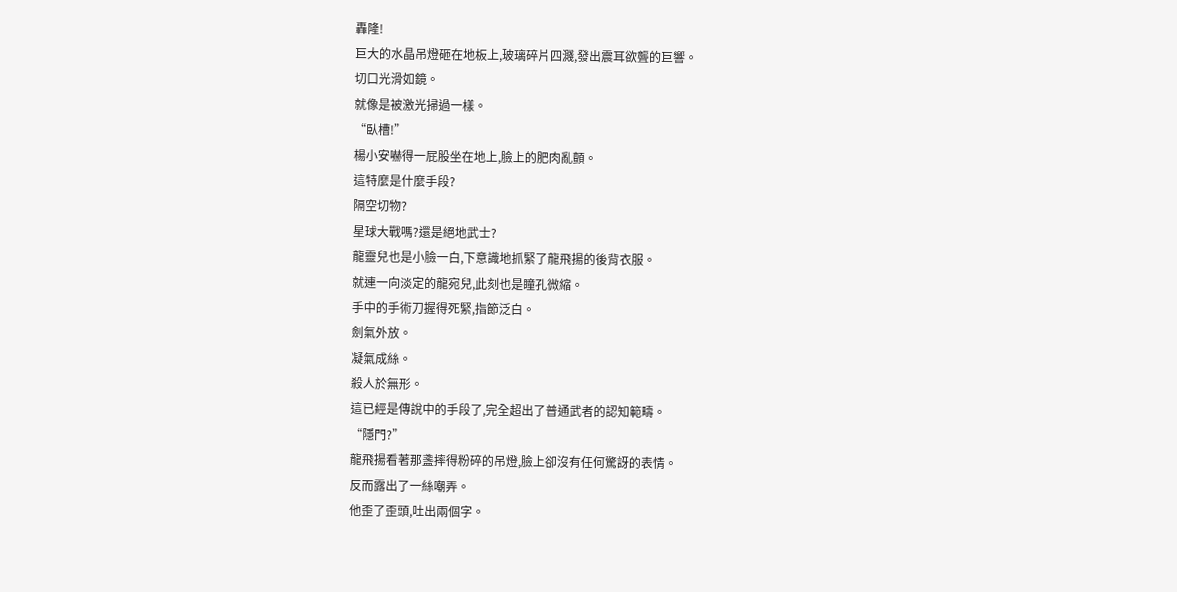轟隆!
巨大的水晶吊燈砸在地板上,玻璃碎片四濺,發出震耳欲聾的巨響。
切口光滑如鏡。
就像是被激光掃過一樣。
“臥槽!”
楊小安嚇得一屁股坐在地上,臉上的肥肉亂顫。
這特麼是什麼手段?
隔空切物?
星球大戰嗎?還是絕地武士?
龍靈兒也是小臉一白,下意識地抓緊了龍飛揚的後背衣服。
就連一向淡定的龍宛兒,此刻也是瞳孔微縮。
手中的手術刀握得死緊,指節泛白。
劍氣外放。
凝氣成絲。
殺人於無形。
這已經是傳說中的手段了,完全超出了普通武者的認知範疇。
“隱門?”
龍飛揚看著那盞摔得粉碎的吊燈,臉上卻沒有任何驚訝的表情。
反而露出了一絲嘲弄。
他歪了歪頭,吐出兩個字。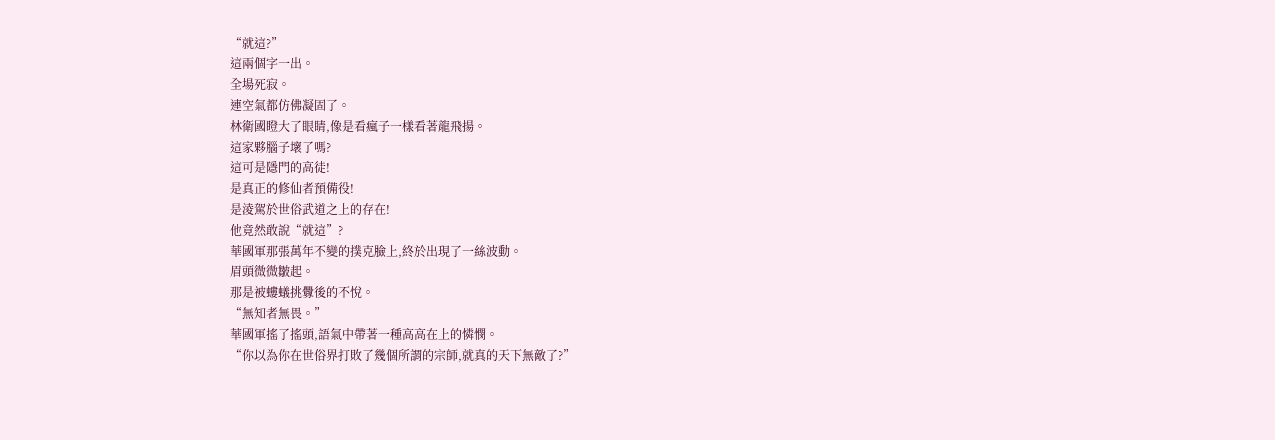“就這?”
這兩個字一出。
全場死寂。
連空氣都仿佛凝固了。
林衛國瞪大了眼睛,像是看瘋子一樣看著龍飛揚。
這家夥腦子壞了嗎?
這可是隱門的高徒!
是真正的修仙者預備役!
是淩駕於世俗武道之上的存在!
他竟然敢說“就這”?
華國軍那張萬年不變的撲克臉上,終於出現了一絲波動。
眉頭微微皺起。
那是被螻蟻挑釁後的不悅。
“無知者無畏。”
華國軍搖了搖頭,語氣中帶著一種高高在上的憐憫。
“你以為你在世俗界打敗了幾個所謂的宗師,就真的天下無敵了?”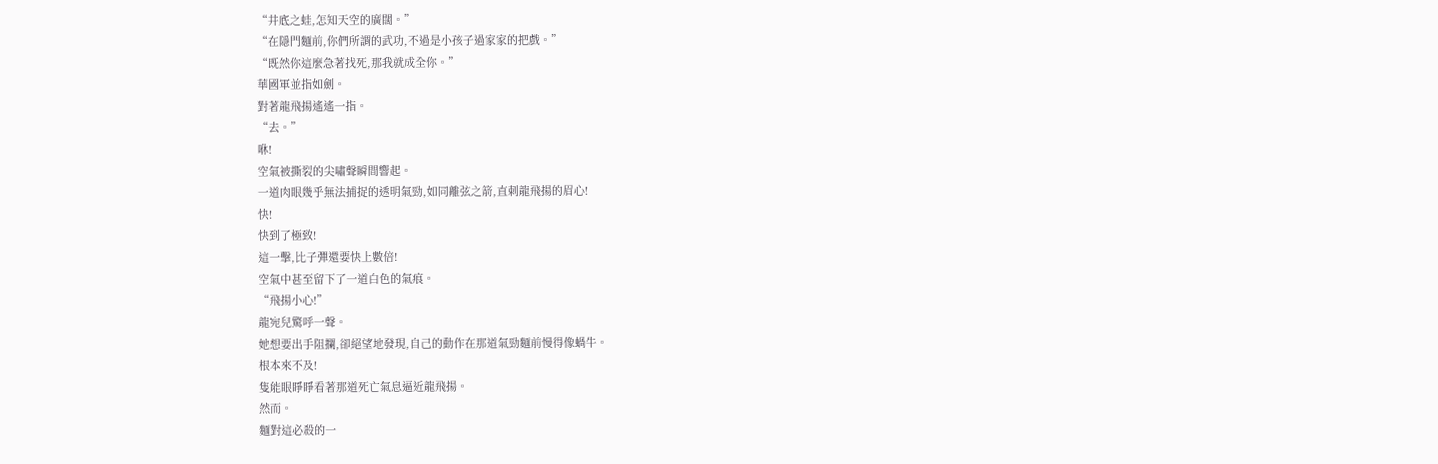“井底之蛙,怎知天空的廣闊。”
“在隱門麵前,你們所謂的武功,不過是小孩子過家家的把戲。”
“既然你這麼急著找死,那我就成全你。”
華國軍並指如劍。
對著龍飛揚遙遙一指。
“去。”
咻!
空氣被撕裂的尖嘯聲瞬間響起。
一道肉眼幾乎無法捕捉的透明氣勁,如同離弦之箭,直刺龍飛揚的眉心!
快!
快到了極致!
這一擊,比子彈還要快上數倍!
空氣中甚至留下了一道白色的氣痕。
“飛揚小心!”
龍宛兒驚呼一聲。
她想要出手阻攔,卻絕望地發現,自己的動作在那道氣勁麵前慢得像蝸牛。
根本來不及!
隻能眼睜睜看著那道死亡氣息逼近龍飛揚。
然而。
麵對這必殺的一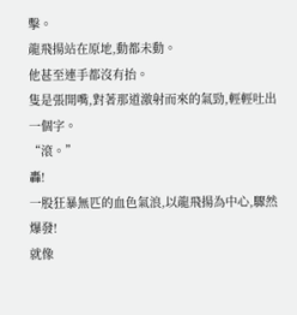擊。
龍飛揚站在原地,動都未動。
他甚至連手都沒有抬。
隻是張開嘴,對著那道激射而來的氣勁,輕輕吐出一個字。
“滾。”
轟!
一股狂暴無匹的血色氣浪,以龍飛揚為中心,驟然爆發!
就像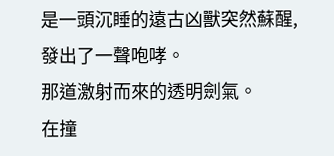是一頭沉睡的遠古凶獸突然蘇醒,發出了一聲咆哮。
那道激射而來的透明劍氣。
在撞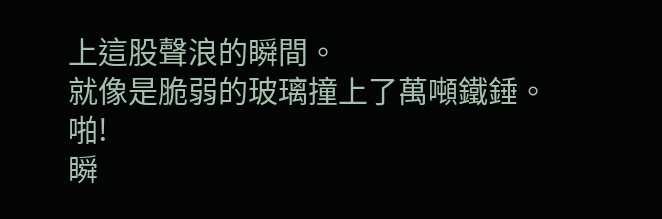上這股聲浪的瞬間。
就像是脆弱的玻璃撞上了萬噸鐵錘。
啪!
瞬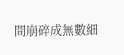間崩碎成無數細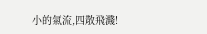小的氣流,四散飛濺!